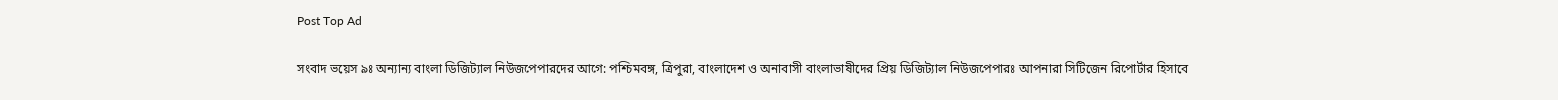Post Top Ad

সংবাদ ভয়েস ৯ঃ অন্যান্য বাংলা ডিজিট্যাল নিউজপেপারদের আগে: পশ্চিমবঙ্গ, ত্রিপুরা, বাংলাদেশ ও অনাবাসী বাংলাভাষীদের প্রিয় ডিজিট্যাল নিউজপেপারঃ আপনারা সিটিজেন রিপোর্টার হিসাবে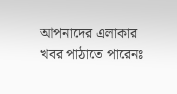আপনাদের এলাকার খবর পাঠাতে পারেনঃ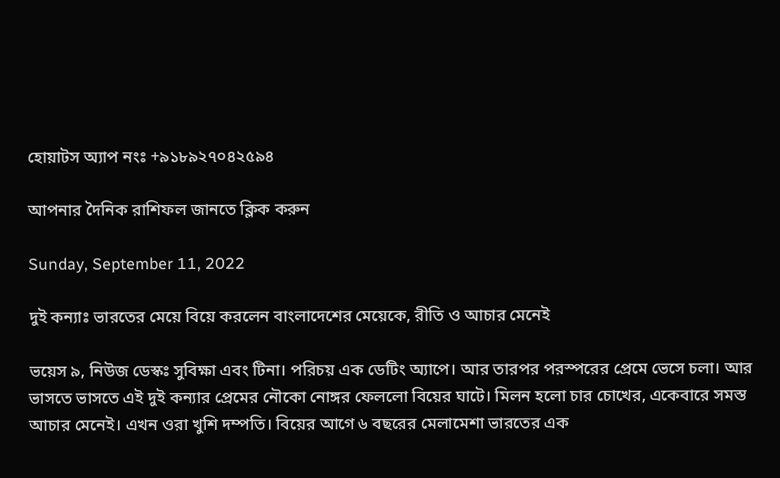হোয়াটস অ্যাপ নংঃ +৯১৮৯২৭০৪২৫৯৪

আপনার দৈনিক রাশিফল জানতে ক্লিক করুন

Sunday, September 11, 2022

দুই কন্যাঃ ভারতের মেয়ে বিয়ে করলেন বাংলাদেশের মেয়েকে, রীতি ও আচার মেনেই

ভয়েস ৯, নিউজ ডেস্কঃ সুবিক্ষা এবং টিনা। পরিচয় এক ডেটিং অ্যাপে। আর তারপর পরস্পরের প্রেমে ভেসে চলা। আর ভাসতে ভাসতে এই দুই কন্যার প্রেমের নৌকো নোঙ্গর ফেললো বিয়ের ঘাটে। মিলন হলো চার চোখের, একেবারে সমস্ত আচার মেনেই। এখন ওরা খুশি দম্পতি। বিয়ের আগে ৬ বছরের মেলামেশা ভারতের এক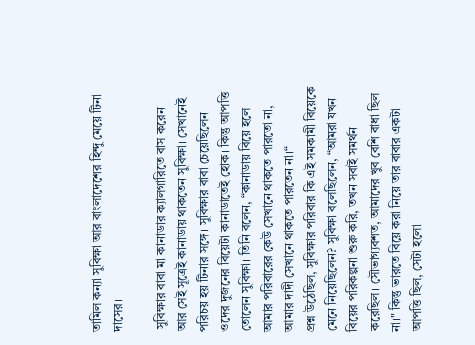তামিল কন্যা সুবিক্ষা আর বাংলাদেশের হিন্দু মেয়ে টিনা দাসের।

 সুবিক্ষার বাবা মা কানাডার ক্যালগারিতে বাস করেন আর সেই সূত্রেই কানাডায় থাকতেন সুবিক্ষা। সেখানেই পরিচয় হয় টিনার সঙ্গে। সুবিক্ষার বাবা চেয়েছিলেন ওদের দুজনের বিয়েটা কানাডাতেই হোক। কিন্তু আপত্তি তোলেন সুবিক্ষা। তিনি বলেন, “কানাডায় বিয়ে হলে আমার পরিবারের কেউ সেখানে থাকতে পারতো না, আমার দাদী সেখানে থাকতে পারতেন না।“
প্রশ্ন উঠেছিল, সুবিক্ষার পরিবার কি এই সমকামী বিয়েকে মেনে নিয়েছিলেন? সুবিক্ষা বলেছিলেন, “আমরা যখন বিয়ের পরিকল্পনা শুরু করি, তখন সবাই সমর্থন করেছিল। সৌভাগ্যবশত, আমাদের খুব বেশি বাধা ছিল না।" কিন্তু ভারতে বিয়ে করা নিয়ে তার বাবার একটা আপত্তি ছিল, সেটা হলো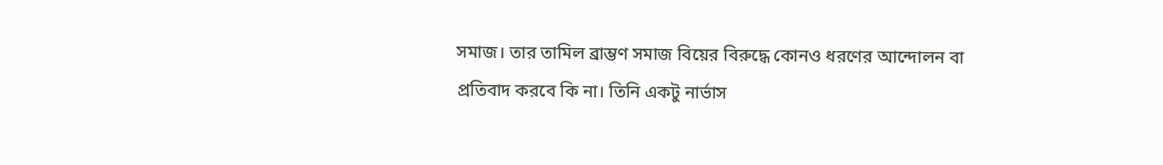সমাজ। তার তামিল ব্রাম্ভণ সমাজ বিয়ের বিরুদ্ধে কোনও ধরণের আন্দোলন বা প্রতিবাদ করবে কি না। তিনি একটু নার্ভাস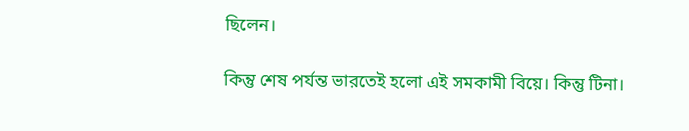ছিলেন।

কিন্তু শেষ পর্যন্ত ভারতেই হলো এই সমকামী বিয়ে। কিন্তু টিনা।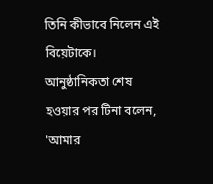তিনি কীভাবে নিলেন এই বিয়েটাকে। আনুষ্ঠানিকতা শেষ হওয়ার পর টিনা বলেন, 'আমার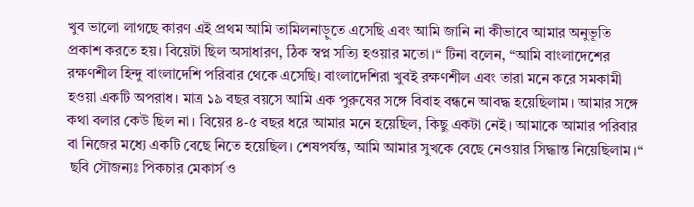খুব ভালো লাগছে কারণ এই প্রথম আমি তামিলনাড়ুতে এসেছি এবং আমি জানি না কীভাবে আমার অনুভূতি প্রকাশ করতে হয়। বিয়েটা ছিল অসাধারণ, ঠিক স্বপ্ন সত্যি হওয়ার মতো।“ টিনা বলেন, “আমি বাংলাদেশের রক্ষণশীল হিন্দু বাংলাদেশি পরিবার থেকে এসেছি। বাংলাদেশিরা খুবই রক্ষণশীল এবং তারা মনে করে সমকামী হওয়া একটি অপরাধ। মাত্র ১৯ বছর বয়সে আমি এক পুরুষের সঙ্গে বিবাহ বন্ধনে আবদ্ধ হয়েছিলাম। আমার সঙ্গে কথা বলার কেউ ছিল না। বিয়ের ৪-৫ বছর ধরে আমার মনে হয়েছিল, কিছু একটা নেই। আমাকে আমার পরিবার বা নিজের মধ্যে একটি বেছে নিতে হয়েছিল। শেষপর্যন্ত, আমি আমার সুখকে বেছে নেওয়ার সিদ্ধান্ত নিয়েছিলাম।“
 ছবি সৌজন্যঃ পিকচার মেকার্স ও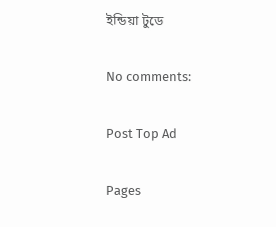ইন্ডিয়া টুডে

No comments:

Post Top Ad

Pages